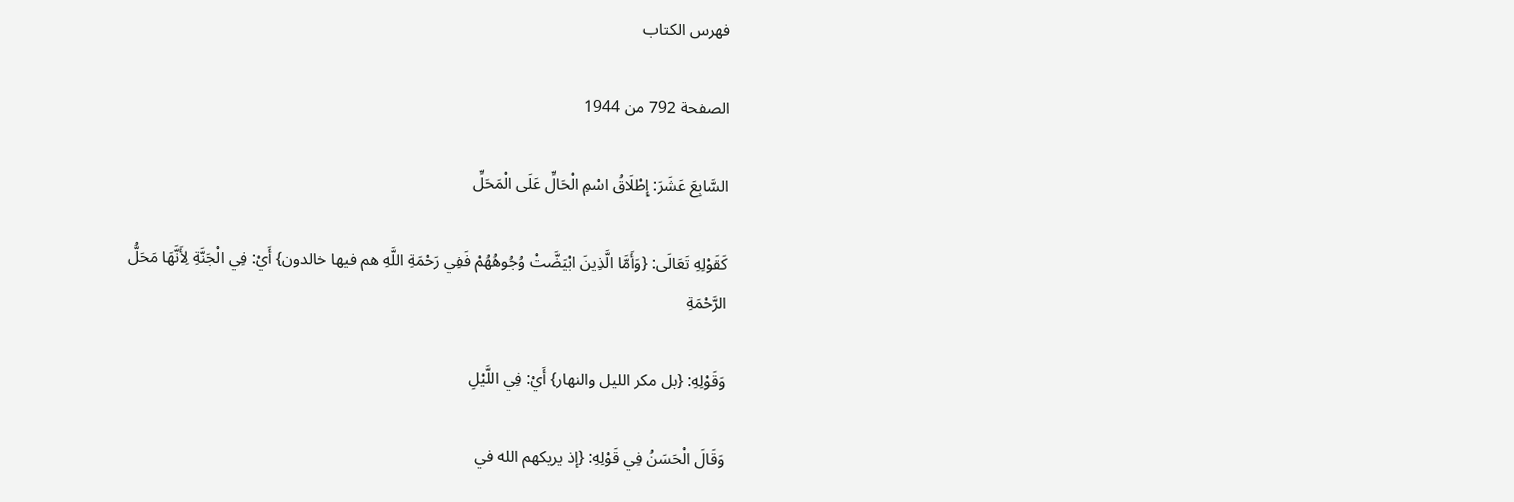فهرس الكتاب

الصفحة 792 من 1944

السَّابِعَ عَشَرَ: إِطْلَاقُ اسْمِ الْحَالِّ عَلَى الْمَحَلِّ

كَقَوْلِهِ تَعَالَى: {وَأَمَّا الَّذِينَ ابْيَضَّتْ وُجُوهُهُمْ فَفِي رَحْمَةِ اللَّهِ هم فيها خالدون} أَيْ: فِي الْجَنَّةِ لِأَنَّهَا مَحَلُّ الرَّحْمَةِ

وَقَوْلِهِ: {بل مكر الليل والنهار} أَيْ: فِي اللَّيْلِ

وَقَالَ الْحَسَنُ فِي قَوْلِهِ: {إذ يريكهم الله في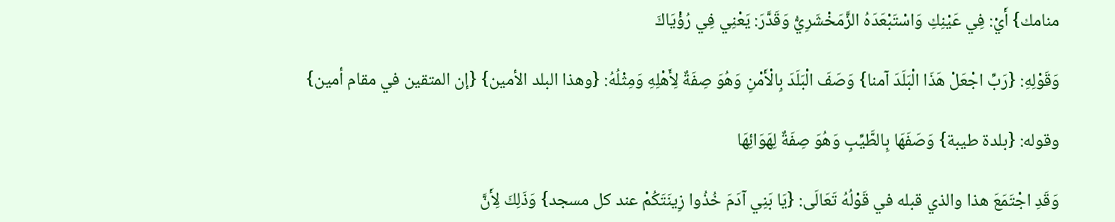منامك} أَيْ: فِي عَيْنِكِ وَاسْتَبْعَدَهُ الزَّمَخْشَرِيُّ وَقَدَّرَ: يَعْنِي فِي رُؤْيَاكَ

وَقَوْلِهِ: {رَبِّ اجْعَلْ هَذَا الْبَلَدَ آمنا} وَصَفَ الْبَلَدَ بِالْأَمْنِ وَهُوَ صِفَةٌ لِأَهْلِهِ وَمِثْلُهُ: {وهذا البلد الأمين} {إن المتقين في مقام أمين}

وقوله: {بلدة طيبة} وَصَفَهَا بِالطَّيِّبِ وَهُوَ صِفَةٌ لِهَوَائِهَا

وَقَدِ اجْتَمَعَ هذا والذي قبله في قَوْلُهُ تَعَالَى: {يَا بَنِي آدَمَ خُذُوا زِينَتَكُمْ عند كل مسجد} وَذَلِكَ لِأَنَّ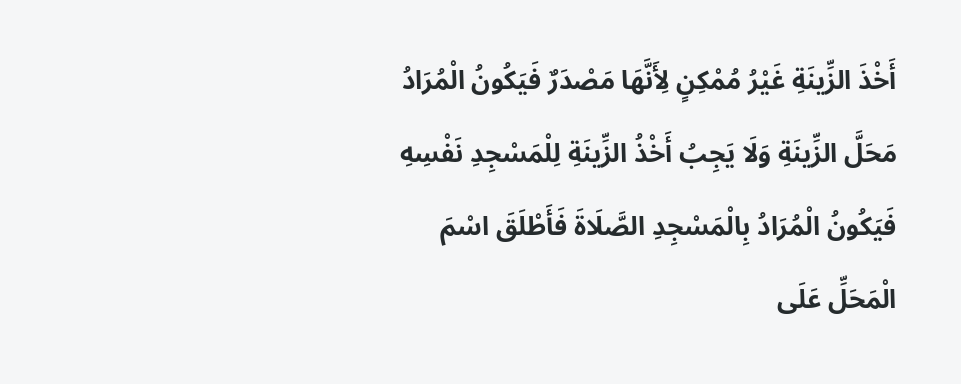أَخْذَ الزِّينَةِ غَيْرُ مُمْكِنٍ لِأَنَّهَا مَصْدَرٌ فَيَكُونُ الْمُرَادُ مَحَلَّ الزِّينَةِ وَلَا يَجِبُ أَخْذُ الزِّينَةِ لِلْمَسْجِدِ نَفْسِهِ فَيَكُونُ الْمُرَادُ بِالْمَسْجِدِ الصَّلَاةَ فَأَطْلَقَ اسْمَ الْمَحَلِّ عَلَى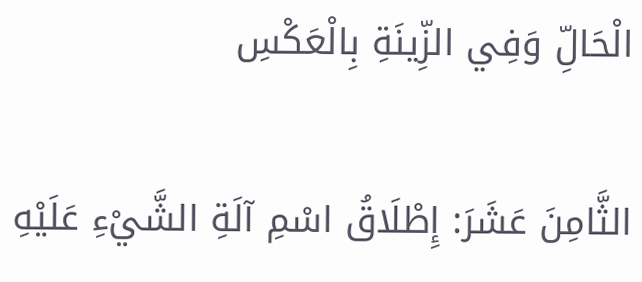الْحَالِّ وَفِي الزِّينَةِ بِالْعَكْسِ

الثَّامِنَ عَشَرَ: إِطْلَاقُ اسْمِ آلَةِ الشَّيْءِ عَلَيْهِ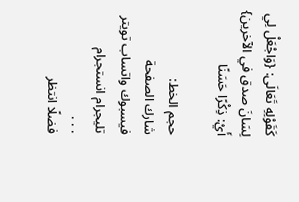كَقَوْلِهِ تَعَالَى: {وَاجْعَلْ لِي لِسَانَ صدق في الآخرين} أَيْ: ذِكْرًا حَسَنًا

حجم الخط:
شارك الصفحة
فيسبوك واتساب تويتر تليجرام انستجرام
. . .
فضلًا انتظر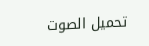تحميل الصوت